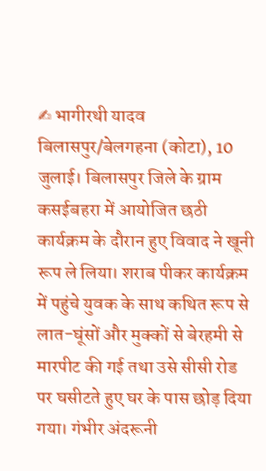✍ भागीरथी यादव
बिलासपुर/बेलगहना (कोटा), 10 जुलाई। बिलासपुर जिले के ग्राम कसईबहरा में आयोजित छठी कार्यक्रम के दौरान हुए विवाद ने खूनी रूप ले लिया। शराब पीकर कार्यक्रम में पहुंचे युवक के साथ कथित रूप से लात-घूंसों और मुक्कों से बेरहमी से मारपीट की गई तथा उसे सीसी रोड पर घसीटते हुए घर के पास छोड़ दिया गया। गंभीर अंदरूनी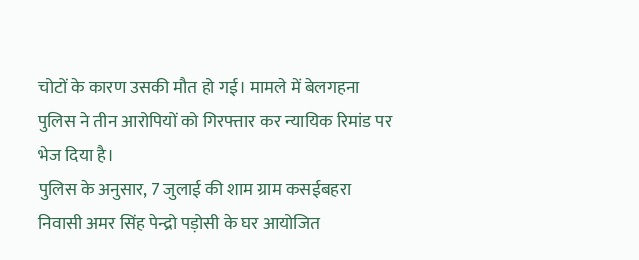चोटों के कारण उसकी मौत हो गई। मामले में बेलगहना पुलिस ने तीन आरोपियों को गिरफ्तार कर न्यायिक रिमांड पर भेज दिया है।
पुलिस के अनुसार, 7 जुलाई की शाम ग्राम कसईबहरा निवासी अमर सिंह पेन्द्रो पड़ोसी के घर आयोजित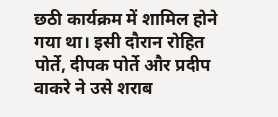छठी कार्यक्रम में शामिल होने गया था। इसी दौरान रोहित पोर्ते, दीपक पोर्ते और प्रदीप वाकरे ने उसे शराब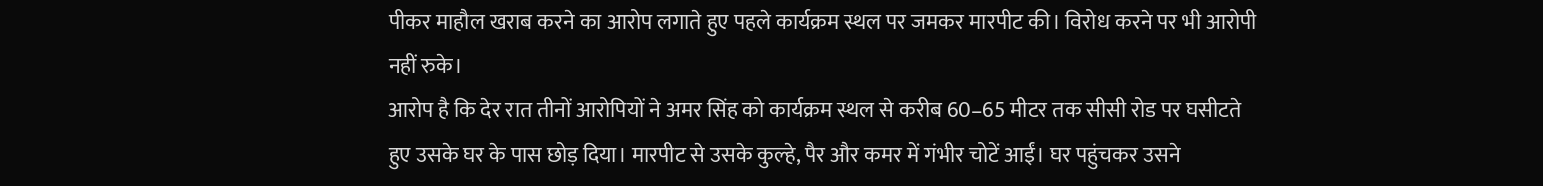पीकर माहौल खराब करने का आरोप लगाते हुए पहले कार्यक्रम स्थल पर जमकर मारपीट की। विरोध करने पर भी आरोपी नहीं रुके।
आरोप है कि देर रात तीनों आरोपियों ने अमर सिंह को कार्यक्रम स्थल से करीब 60–65 मीटर तक सीसी रोड पर घसीटते हुए उसके घर के पास छोड़ दिया। मारपीट से उसके कुल्हे, पैर और कमर में गंभीर चोटें आईं। घर पहुंचकर उसने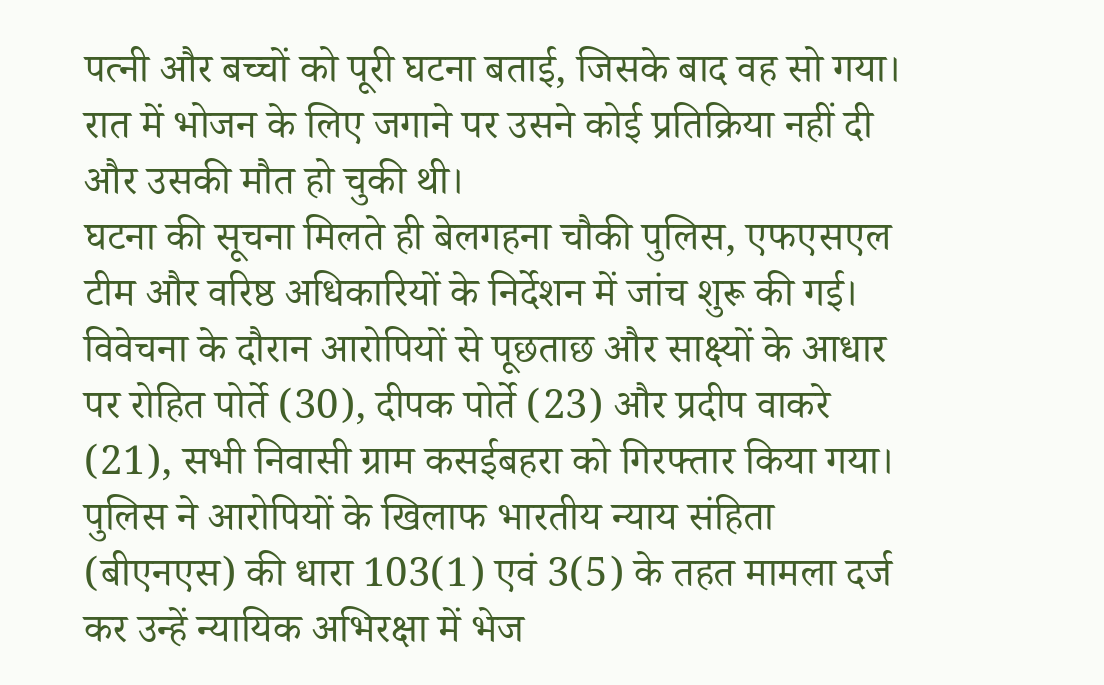पत्नी और बच्चों को पूरी घटना बताई, जिसके बाद वह सो गया। रात में भोजन के लिए जगाने पर उसने कोई प्रतिक्रिया नहीं दी और उसकी मौत हो चुकी थी।
घटना की सूचना मिलते ही बेलगहना चौकी पुलिस, एफएसएल टीम और वरिष्ठ अधिकारियों के निर्देशन में जांच शुरू की गई। विवेचना के दौरान आरोपियों से पूछताछ और साक्ष्यों के आधार पर रोहित पोर्ते (30), दीपक पोर्ते (23) और प्रदीप वाकरे (21), सभी निवासी ग्राम कसईबहरा को गिरफ्तार किया गया।
पुलिस ने आरोपियों के खिलाफ भारतीय न्याय संहिता (बीएनएस) की धारा 103(1) एवं 3(5) के तहत मामला दर्ज कर उन्हें न्यायिक अभिरक्षा में भेज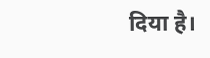दिया है।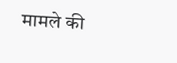मामले की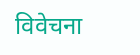विवेचना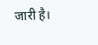जारी है।